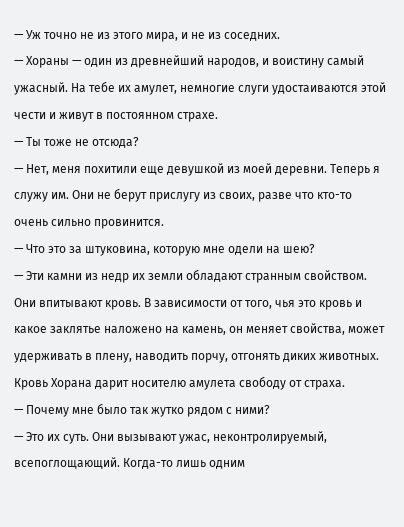— Уж точно не из этого мира, и не из соседних.
— Хораны — один из древнейший народов, и воистину самый ужасный. На тебе их амулет, немногие слуги удостаиваются этой чести и живут в постоянном страхе.
— Ты тоже не отсюда?
— Нет, меня похитили еще девушкой из моей деревни. Теперь я служу им. Они не берут прислугу из своих, разве что кто-то очень сильно провинится.
— Что это за штуковина, которую мне одели на шею?
— Эти камни из недр их земли обладают странным свойством. Они впитывают кровь. В зависимости от того, чья это кровь и какое заклятье наложено на камень, он меняет свойства, может удерживать в плену, наводить порчу, отгонять диких животных. Кровь Хорана дарит носителю амулета свободу от страха.
— Почему мне было так жутко рядом с ними?
— Это их суть. Они вызывают ужас, неконтролируемый, всепоглощающий. Когда-то лишь одним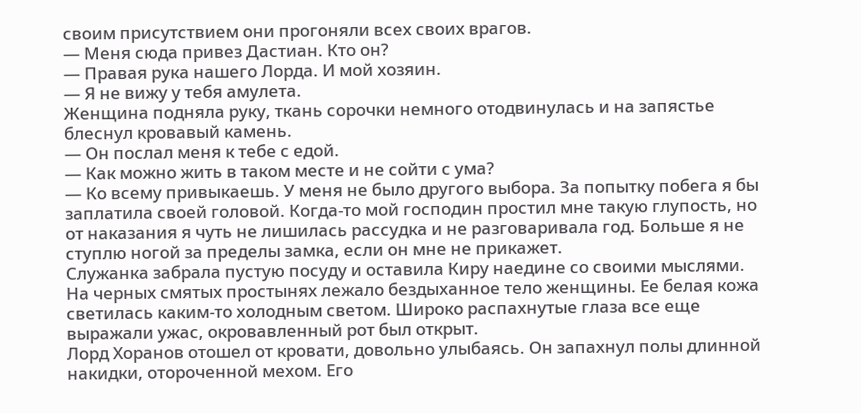своим присутствием они прогоняли всех своих врагов.
— Меня сюда привез Дастиан. Кто он?
— Правая рука нашего Лорда. И мой хозяин.
— Я не вижу у тебя амулета.
Женщина подняла руку, ткань сорочки немного отодвинулась и на запястье блеснул кровавый камень.
— Он послал меня к тебе с едой.
— Как можно жить в таком месте и не сойти с ума?
— Ко всему привыкаешь. У меня не было другого выбора. За попытку побега я бы заплатила своей головой. Когда-то мой господин простил мне такую глупость, но от наказания я чуть не лишилась рассудка и не разговаривала год. Больше я не ступлю ногой за пределы замка, если он мне не прикажет.
Служанка забрала пустую посуду и оставила Киру наедине со своими мыслями.
На черных смятых простынях лежало бездыханное тело женщины. Ее белая кожа светилась каким-то холодным светом. Широко распахнутые глаза все еще выражали ужас, окровавленный рот был открыт.
Лорд Хоранов отошел от кровати, довольно улыбаясь. Он запахнул полы длинной накидки, отороченной мехом. Его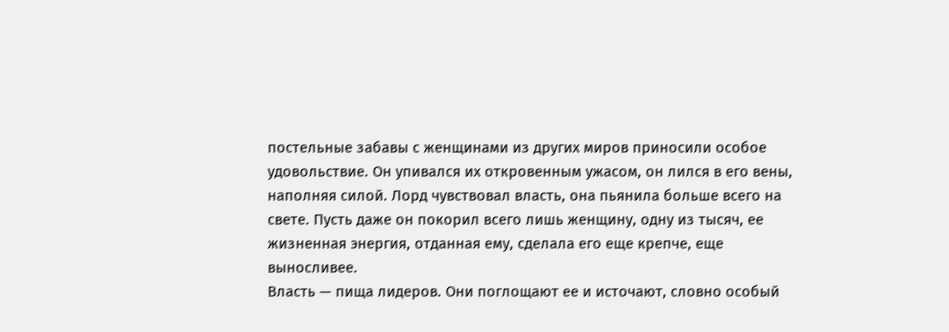постельные забавы с женщинами из других миров приносили особое удовольствие. Он упивался их откровенным ужасом, он лился в его вены, наполняя силой. Лорд чувствовал власть, она пьянила больше всего на свете. Пусть даже он покорил всего лишь женщину, одну из тысяч, ее жизненная энергия, отданная ему, сделала его еще крепче, еще выносливее.
Власть — пища лидеров. Они поглощают ее и источают, словно особый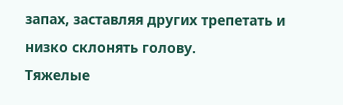запах, заставляя других трепетать и низко склонять голову.
Тяжелые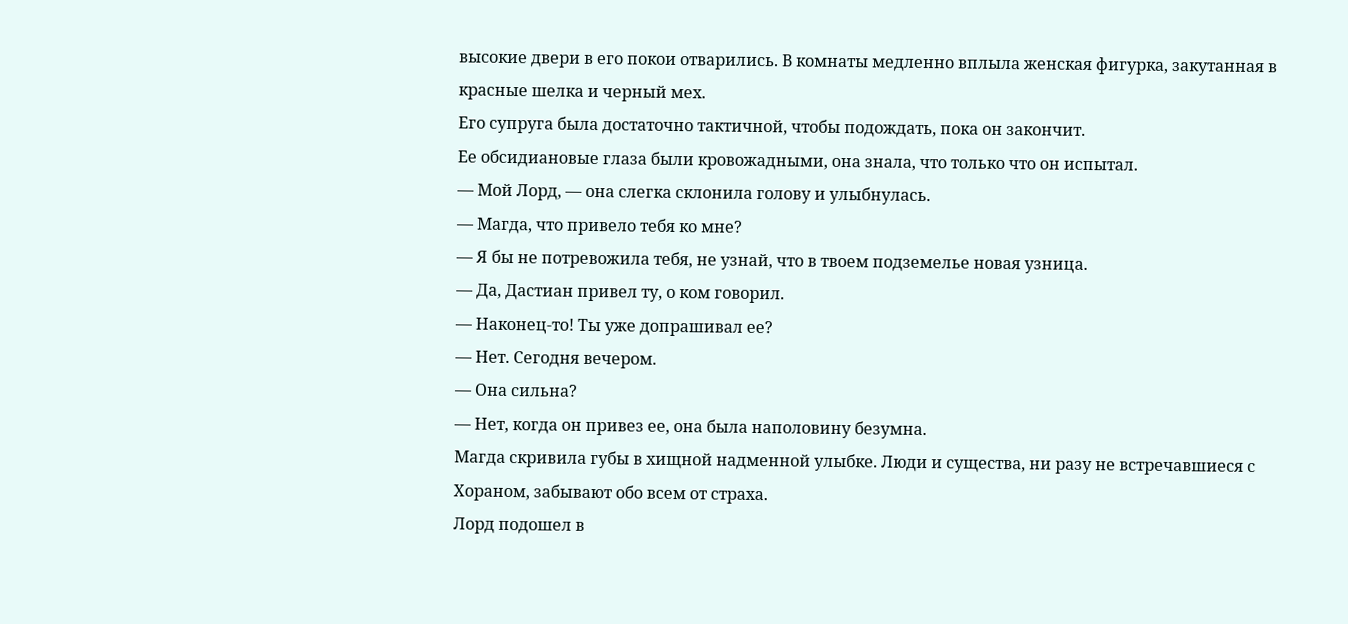высокие двери в его покои отварились. В комнаты медленно вплыла женская фигурка, закутанная в красные шелка и черный мех.
Его супруга была достаточно тактичной, чтобы подождать, пока он закончит.
Ее обсидиановые глаза были кровожадными, она знала, что только что он испытал.
— Мой Лорд, — она слегка склонила голову и улыбнулась.
— Магда, что привело тебя ко мне?
— Я бы не потревожила тебя, не узнай, что в твоем подземелье новая узница.
— Да, Дастиан привел ту, о ком говорил.
— Наконец-то! Ты уже допрашивал ее?
— Нет. Сегодня вечером.
— Она сильна?
— Нет, когда он привез ее, она была наполовину безумна.
Магда скривила губы в хищной надменной улыбке. Люди и существа, ни разу не встречавшиеся с Хораном, забывают обо всем от страха.
Лорд подошел в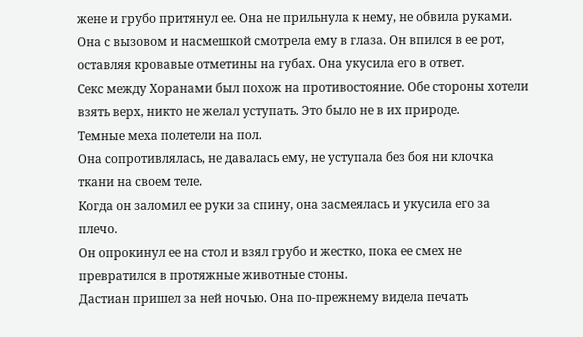жене и грубо притянул ее. Она не прильнула к нему, не обвила руками. Она с вызовом и насмешкой смотрела ему в глаза. Он впился в ее рот, оставляя кровавые отметины на губах. Она укусила его в ответ.
Секс между Хоранами был похож на противостояние. Обе стороны хотели взять верх, никто не желал уступать. Это было не в их природе.
Темные меха полетели на пол.
Она сопротивлялась, не давалась ему, не уступала без боя ни клочка ткани на своем теле.
Когда он заломил ее руки за спину, она засмеялась и укусила его за плечо.
Он опрокинул ее на стол и взял грубо и жестко, пока ее смех не превратился в протяжные животные стоны.
Дастиан пришел за ней ночью. Она по-прежнему видела печать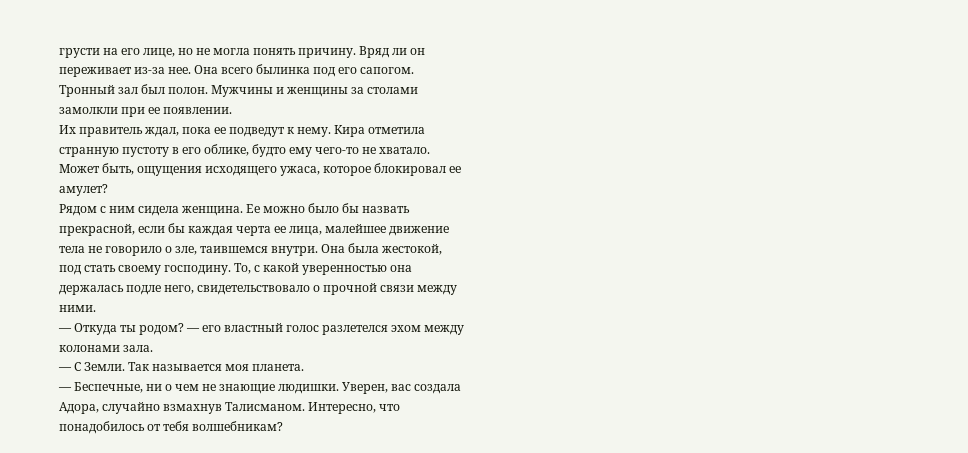грусти на его лице, но не могла понять причину. Вряд ли он переживает из-за нее. Она всего былинка под его сапогом.
Тронный зал был полон. Мужчины и женщины за столами замолкли при ее появлении.
Их правитель ждал, пока ее подведут к нему. Кира отметила странную пустоту в его облике, будто ему чего-то не хватало. Может быть, ощущения исходящего ужаса, которое блокировал ее амулет?
Рядом с ним сидела женщина. Ее можно было бы назвать прекрасной, если бы каждая черта ее лица, малейшее движение тела не говорило о зле, таившемся внутри. Она была жестокой, под стать своему господину. То, с какой уверенностью она держалась подле него, свидетельствовало о прочной связи между ними.
— Откуда ты родом? — его властный голос разлетелся эхом между колонами зала.
— С Земли. Так называется моя планета.
— Беспечные, ни о чем не знающие людишки. Уверен, вас создала Адора, случайно взмахнув Талисманом. Интересно, что понадобилось от тебя волшебникам?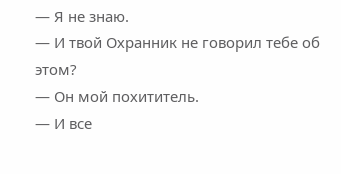— Я не знаю.
— И твой Охранник не говорил тебе об этом?
— Он мой похититель.
— И все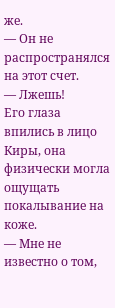же.
— Он не распространялся на этот счет.
— Лжешь!
Его глаза впились в лицо Киры, она физически могла ощущать покалывание на коже.
— Мне не известно о том,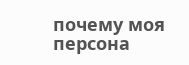почему моя персона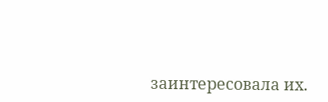заинтересовала их.